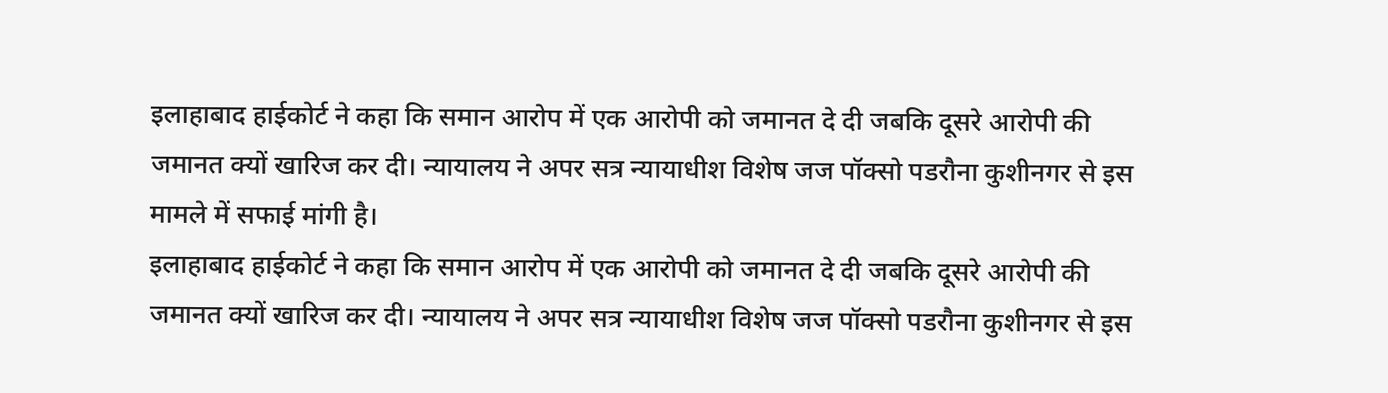इलाहाबाद हाईकोर्ट ने कहा कि समान आरोप में एक आरोपी को जमानत दे दी जबकि दूसरे आरोपी की जमानत क्यों खारिज कर दी। न्यायालय ने अपर सत्र न्यायाधीश विशेष जज पॉक्सो पडरौना कुशीनगर से इस मामले में सफाई मांगी है।
इलाहाबाद हाईकोर्ट ने कहा कि समान आरोप में एक आरोपी को जमानत दे दी जबकि दूसरे आरोपी की जमानत क्यों खारिज कर दी। न्यायालय ने अपर सत्र न्यायाधीश विशेष जज पॉक्सो पडरौना कुशीनगर से इस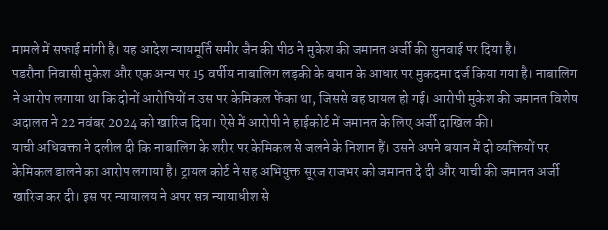मामले में सफाई मांगी है। यह आदेश न्यायमूर्ति समीर जैन की पीठ ने मुकेश की जमानत अर्जी की सुनवाई पर दिया है।
पडरौना निवासी मुकेश और एक अन्य पर 15 वर्षीय नाबालिग लड़की के बयान के आधार पर मुकदमा दर्ज किया गया है। नाबालिग ने आरोप लगाया था कि दोनों आरोपियों न उस पर केमिकल फेंका था, जिससे वह घायल हो गई। आरोपी मुकेश की जमानत विशेष अदालत ने 22 नवंबर 2024 को खारिज दिया। ऐसे में आरोपी ने हाईकोर्ट में जमानत के लिए अर्जी दाखिल की।
याची अधिवक्ता ने दलील दी कि नाबालिग के शरीर पर केमिकल से जलने के निशान हैं। उसने अपने बयान में दो व्यक्तियों पर केमिकल डालने का आरोप लगाया है। ट्रायल कोर्ट ने सह अभियुक्त सूरज राजभर को जमानत दे दी और याची की जमानत अर्जी खारिज कर दी। इस पर न्यायालय ने अपर सत्र न्यायाधीश से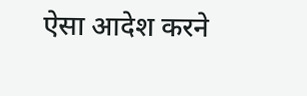ऐसा आदेश करने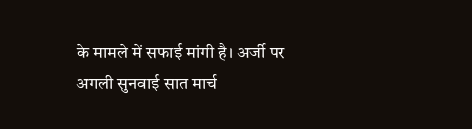के मामले में सफाई मांगी है। अर्जी पर अगली सुनवाई सात मार्च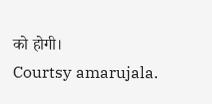को होगी।
Courtsy amarujala.